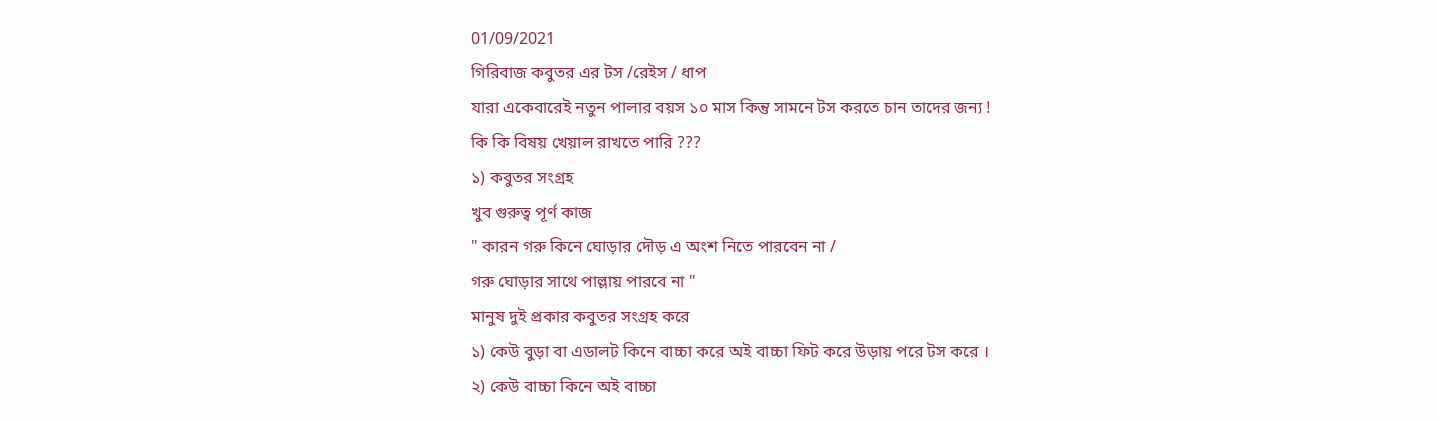01/09/2021
গিরিবাজ কবুতর এর টস /রেইস / ধাপ
যারা একেবারেই নতুন পালার বয়স ১০ মাস কিন্তু সামনে টস করতে চান তাদের জন্য !
কি কি বিষয় খেয়াল রাখতে পারি ???
১) কবুতর সংগ্রহ
খুব গুরুত্ব পূর্ণ কাজ
" কারন গরু কিনে ঘোড়ার দৌড় এ অংশ নিতে পারবেন না /
গরু ঘোড়ার সাথে পাল্লায় পারবে না "
মানুষ দুই প্রকার কবুতর সংগ্রহ করে
১) কেউ বুড়া বা এডালট কিনে বাচ্চা করে অই বাচ্চা ফিট করে উড়ায় পরে টস করে ।
২) কেউ বাচ্চা কিনে অই বাচ্চা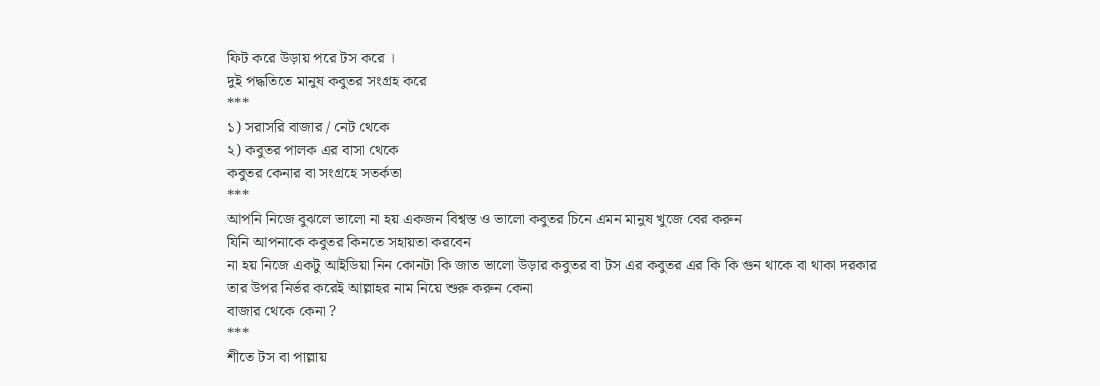ফিট করে উড়ায় পরে টস করে ।
দুই পদ্ধতিতে মানুষ কবুতর সংগ্রহ করে
***
১) সরাসরি বাজার / নেট থেকে
২) কবুতর পালক এর বাসা থেকে
কবুতর কেনার বা সংগ্রহে সতর্কতা
***
আপনি নিজে বুঝলে ভালো না হয় একজন বিশ্বস্ত ও ভালো কবুতর চিনে এমন মানুষ খুজে বের করুন
যিনি আপনাকে কবুতর কিনতে সহায়তা করবেন
না হয় নিজে একটু আইডিয়া নিন কোনটা কি জাত ভালো উড়ার কবুতর বা টস এর কবুতর এর কি কি গুন থাকে বা থাকা দরকার
তার উপর নির্ভর করেই আল্লাহর নাম নিয়ে শুরু করুন কেনা
বাজার থেকে কেনা ?
***
শীতে টস বা পাল্লায়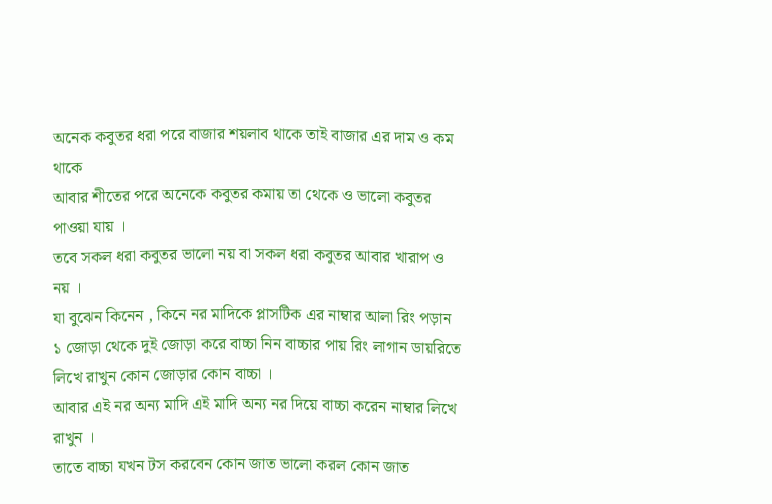অনেক কবুতর ধরা পরে বাজার শয়লাব থাকে তাই বাজার এর দাম ও কম থাকে
আবার শীতের পরে অনেকে কবুতর কমায় তা থেকে ও ভালো কবুতর পাওয়া যায় ।
তবে সকল ধরা কবুতর ভালো নয় বা সকল ধরা কবুতর আবার খারাপ ও নয় ।
যা বুঝেন কিনেন , কিনে নর মাদিকে প্লাসটিক এর নাম্বার আলা রিং পড়ান ১ জোড়া থেকে দুই জোড়া করে বাচ্চা নিন বাচ্চার পায় রিং লাগান ডায়রিতে লিখে রাখুন কোন জোড়ার কোন বাচ্চা ।
আবার এই নর অন্য মাদি এই মাদি অন্য নর দিয়ে বাচ্চা করেন নাম্বার লিখে রাখুন ।
তাতে বাচ্চা যখন টস করবেন কোন জাত ভালো করল কোন জাত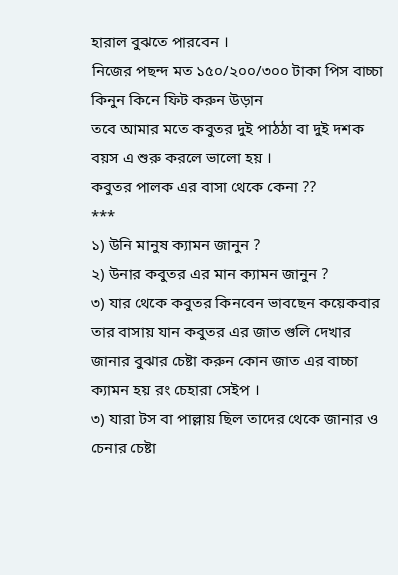হারাল বুঝতে পারবেন ।
নিজের পছন্দ মত ১৫০/২০০/৩০০ টাকা পিস বাচ্চা কিনুন কিনে ফিট করুন উড়ান
তবে আমার মতে কবুতর দুই পাঠঠা বা দুই দশক বয়স এ শুরু করলে ভালো হয় ।
কবুতর পালক এর বাসা থেকে কেনা ??
***
১) উনি মানুষ ক্যামন জানুন ?
২) উনার কবুতর এর মান ক্যামন জানুন ?
৩) যার থেকে কবুতর কিনবেন ভাবছেন কয়েকবার তার বাসায় যান কবুতর এর জাত গুলি দেখার জানার বুঝার চেষ্টা করুন কোন জাত এর বাচ্চা ক্যামন হয় রং চেহারা সেইপ ।
৩) যারা টস বা পাল্লায় ছিল তাদের থেকে জানার ও চেনার চেষ্টা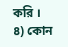করি ।
৪) কোন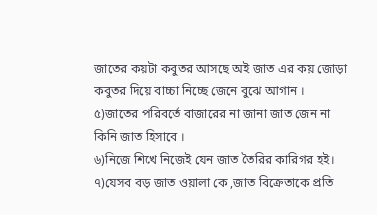জাতের কয়টা কবুতর আসছে অই জাত এর কয় জোড়া কবুতর দিয়ে বাচ্চা নিচ্ছে জেনে বুঝে আগান ।
৫)জাতের পরিবর্তে বাজারের না জানা জাত জেন না কিনি জাত হিসাবে ।
৬)নিজে শিখে নিজেই যেন জাত তৈরির কারিগর হই।
৭)যেসব বড় জাত ওয়ালা কে ,জাত বিক্রেতাকে প্রতি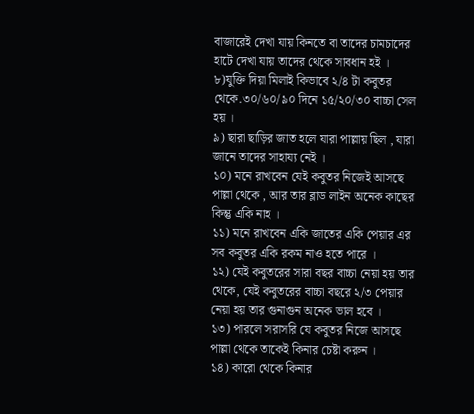বাজারেই দেখা যায় কিনতে বা তাদের চামচাদের হাটে দেখা যায় তাদের থেকে সাবধান হই ।
৮)যুক্তি দিয়া মিলাই কিভাবে ২/৪ টা কবুতর থেকে.৩০/৬০/৯০ দিনে ১৫/২০/৩০ বাচ্চা সেল হয় ।
৯) ছারা ছাড়ির জাত হলে যারা পাল্লায় ছিল , যারা জানে তাদের সাহায্য নেই ।
১০) মনে রাখবেন যেই কবুতর নিজেই আসছে পাল্লা থেকে , আর তার ব্লাড লাইন অনেক কাছের কিন্তু একি নাহ ।
১১) মনে রাখবেন একি জাতের একি পেয়ার এর সব কবুতর একি রকম নাও হতে পারে ।
১২) যেই কবুতরের সারা বছর বাচ্চা নেয়া হয় তার থেকে, যেই কবুতরের বাচ্চা বছরে ২/৩ পেয়ার নেয়া হয় তার গুনাগুন অনেক ভাল হবে ।
১৩) পারলে সরাসরি যে কবুতর নিজে আসছে পাল্লা থেকে তাকেই কিনার চেষ্টা করুন ।
১৪) কারো থেকে কিনার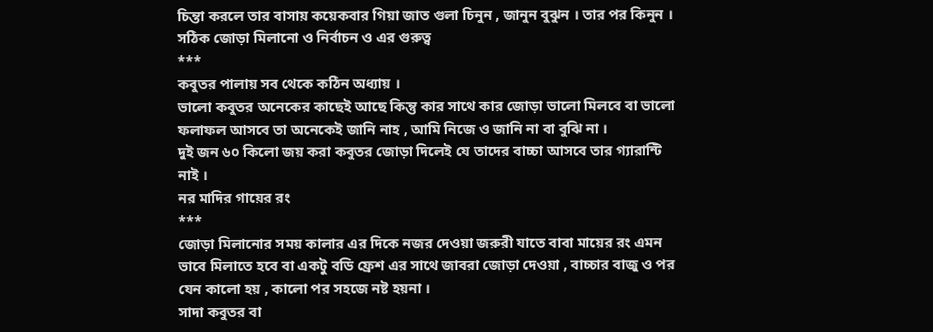চিন্তা করলে তার বাসায় কয়েকবার গিয়া জাত গুলা চিনুন , জানুন বুঝুন । তার পর কিনুন ।
সঠিক জোড়া মিলানো ও নির্বাচন ও এর গুরুত্ব
***
কবুতর পালায় সব থেকে কঠিন অধ্যায় ।
ভালো কবুতর অনেকের কাছেই আছে কিন্তু কার সাথে কার জোড়া ভালো মিলবে বা ভালো ফলাফল আসবে তা অনেকেই জানি নাহ , আমি নিজে ও জানি না বা বুঝি না ।
দুই জন ৬০ কিলো জয় করা কবুতর জোড়া দিলেই যে তাদের বাচ্চা আসবে তার গ্যারান্টি নাই ।
নর মাদির গায়ের রং
***
জোড়া মিলানোর সময় কালার এর দিকে নজর দেওয়া জরুরী যাতে বাবা মায়ের রং এমন ভাবে মিলাতে হবে বা একটু বডি ফ্রেশ এর সাথে জাবরা জোড়া দেওয়া , বাচ্চার বাজু ও পর যেন কালো হয় , কালো পর সহজে নষ্ট হয়না ।
সাদা কবুতর বা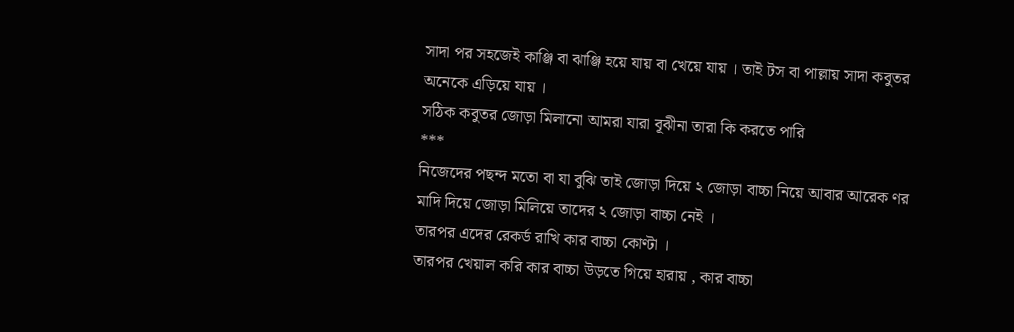সাদা পর সহজেই কাঞ্জি বা ঝাঞ্জি হয়ে যায় বা খেয়ে যায় । তাই টস বা পাল্লায় সাদা কবুতর অনেকে এড়িয়ে যায় ।
সঠিক কবুতর জোড়া মিলানো আমরা যারা বূঝীনা তারা কি করতে পারি
***
নিজেদের পছন্দ মতো বা যা বুঝি তাই জোড়া দিয়ে ২ জোড়া বাচ্চা নিয়ে আবার আরেক ণর মাদি দিয়ে জোড়া মিলিয়ে তাদের ২ জোড়া বাচ্চা নেই ।
তারপর এদের রেকর্ড রাখি কার বাচ্চা কোণ্টা ।
তারপর খেয়াল করি কার বাচ্চা উড়তে গিয়ে হারায় , কার বাচ্চা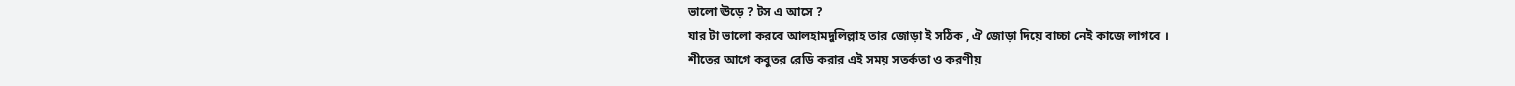ভালো ঊড়ে ? টস এ আসে ?
যার টা ভালো করবে আলহামদুলিল্লাহ তার জোড়া ই সঠিক , ঐ জোড়া দিয়ে বাচ্চা নেই কাজে লাগবে ।
শীতের আগে কবুতর রেডি করার এই সময় সতর্কতা ও করণীয়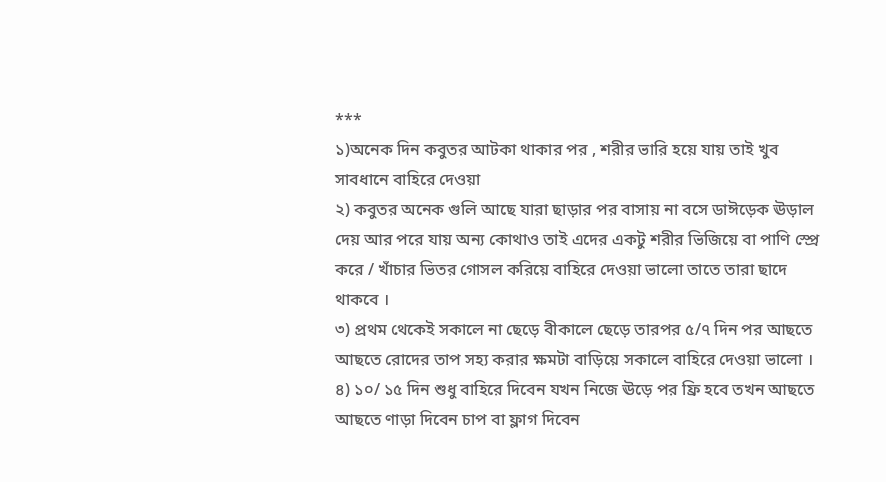***
১)অনেক দিন কবুতর আটকা থাকার পর , শরীর ভারি হয়ে যায় তাই খুব সাবধানে বাহিরে দেওয়া
২) কবুতর অনেক গুলি আছে যারা ছাড়ার পর বাসায় না বসে ডাঈড়েক ঊড়াল দেয় আর পরে যায় অন্য কোথাও তাই এদের একটু শরীর ভিজিয়ে বা পাণি স্প্রে করে / খাঁচার ভিতর গোসল করিয়ে বাহিরে দেওয়া ভালো তাতে তারা ছাদে থাকবে ।
৩) প্রথম থেকেই সকালে না ছেড়ে বীকালে ছেড়ে তারপর ৫/৭ দিন পর আছতে আছতে রোদের তাপ সহ্য করার ক্ষমটা বাড়িয়ে সকালে বাহিরে দেওয়া ভালো ।
৪) ১০/ ১৫ দিন শুধু বাহিরে দিবেন যখন নিজে ঊড়ে পর ফ্রি হবে তখন আছতে আছতে ণাড়া দিবেন চাপ বা ফ্লাগ দিবেন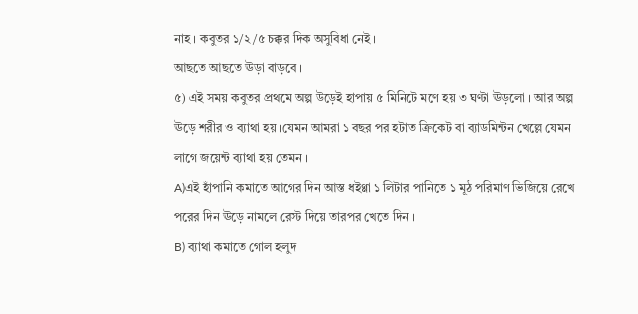নাহ । কবুতর ১/২/৫ চক্কর দিক অসুবিধা নেই ।
আছতে আছতে ঊড়া বাড়বে ।
৫) এই সময় কবুতর প্রথমে অল্প উড়েই হাপায় ৫ মিনিটে মণে হয় ৩ ঘণ্টা ঊড়লো । আর অল্প ঊড়ে শরীর ও ব্যাথা হয় ।যেমন আমরা ১ বছর পর হটাত ক্রিকেট বা ব্যাডমিন্টন খেল্লে যেমন লাগে জয়েন্ট ব্যাথা হয় তেমন ।
A)এই হাঁপানি কমাতে আগের দিন আস্ত ধইণ্ণা ১ লিটার পানিতে ১ মূঠ পরিমাণ ভিজিয়ে রেখে পরের দিন ঊড়ে নামলে রেস্ট দিয়ে তারপর খেতে দিন ।
B) ব্যাথা কমাতে গোল হলুদ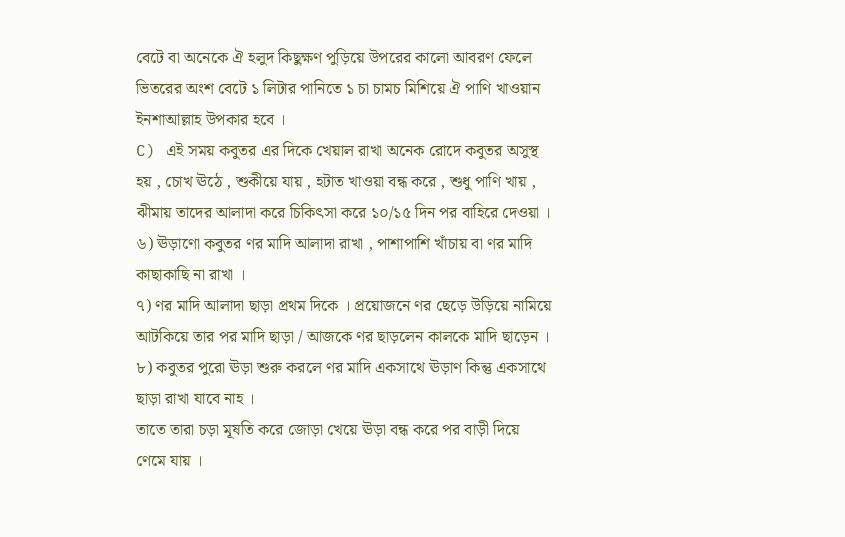বেটে বা অনেকে ঐ হলুদ কিছুক্ষণ পুড়িয়ে উপরের কালো আবরণ ফেলে ভিতরের অংশ বেটে ১ লিটার পানিতে ১ চা চামচ মিশিয়ে ঐ পাণি খাওয়ান ইনশাআল্লাহ উপকার হবে ।
C) এই সময় কবুতর এর দিকে খেয়াল রাখা অনেক রোদে কবুতর অসুস্থ হয় , চোখ ঊঠে , শুকীয়ে যায় , হটাত খাওয়া বন্ধ করে , শুধু পাণি খায় , ঝীমায় তাদের আলাদা করে চিকিৎসা করে ১০/১৫ দিন পর বাহিরে দেওয়া ।
৬) ঊড়াণো কবুতর ণর মাদি আলাদা রাখা , পাশাপাশি খাঁচায় বা ণর মাদি কাছাকাছি না রাখা ।
৭) ণর মাদি আলাদা ছাড়া প্রথম দিকে । প্রয়োজনে ণর ছেড়ে উড়িয়ে নামিয়ে আটকিয়ে তার পর মাদি ছাড়া / আজকে ণর ছাড়লেন কালকে মাদি ছাড়েন ।
৮) কবুতর পুরো ঊড়া শুরু করলে ণর মাদি একসাথে ঊড়াণ কিন্তু একসাথে ছাড়া রাখা যাবে নাহ ।
তাতে তারা চড়া মূষতি করে জোড়া খেয়ে ঊড়া বন্ধ করে পর বাড়ী দিয়ে ণেমে যায় ।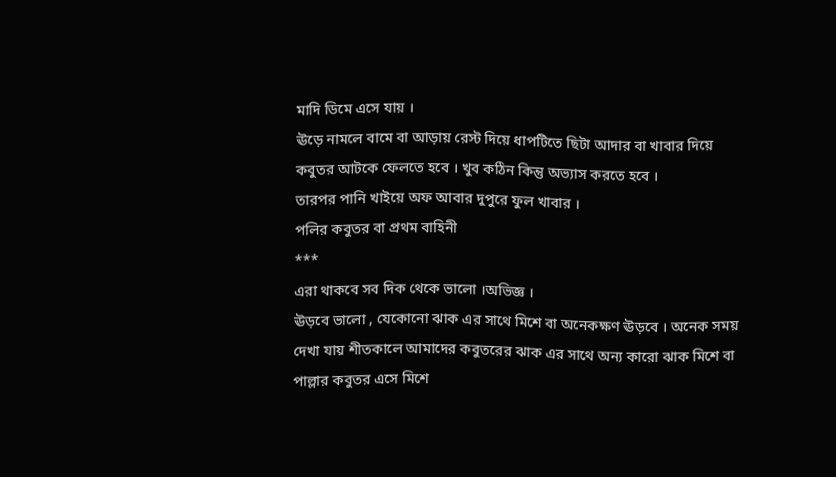মাদি ডিমে এসে যায় ।
ঊড়ে নামলে বামে বা আড়ায় রেস্ট দিয়ে ধাপটিতে ছিটা আদার বা খাবার দিয়ে কবুতর আটকে ফেলতে হবে । খুব কঠিন কিন্তু অভ্যাস করতে হবে ।
তারপর পানি খাইয়ে অফ আবার দুপুরে ফুল খাবার ।
পলির কবুতর বা প্রথম বাহিনী
***
এরা থাকবে সব দিক থেকে ভালো ।অভিজ্ঞ ।
ঊড়বে ভালো , যেকোনো ঝাক এর সাথে মিশে বা অনেকক্ষণ ঊড়বে । অনেক সময় দেখা যায় শীতকালে আমাদের কবুতরের ঝাক এর সাথে অন্য কারো ঝাক মিশে বা পাল্লার কবুতর এসে মিশে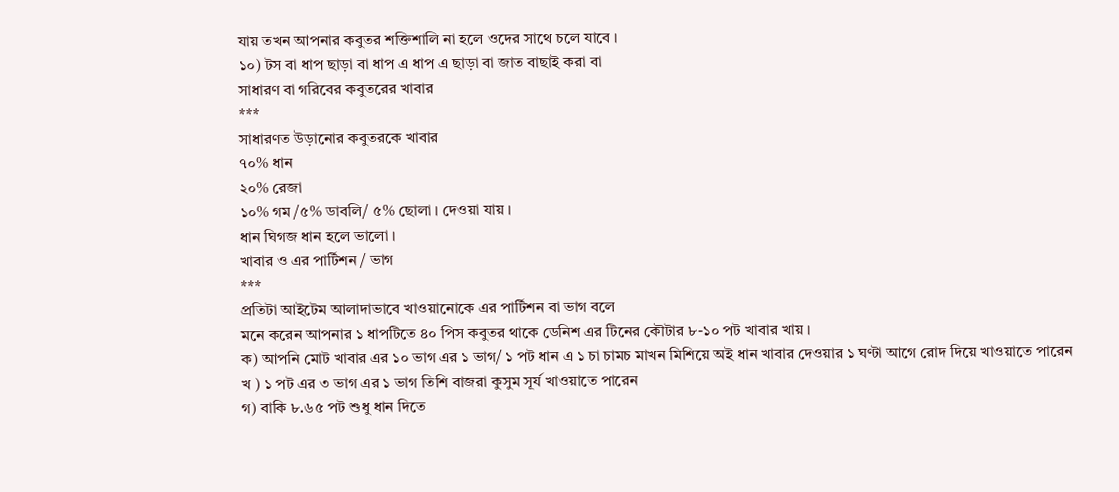যায় তখন আপনার কবুতর শক্তিশালি না হলে ওদের সাথে চলে যাবে ।
১০) টস বা ধাপ ছাড়া বা ধাপ এ ধাপ এ ছাড়া বা জাত বাছাই করা বা
সাধারণ বা গরিবের কবুতরের খাবার
***
সাধারণত উড়ানোর কবুতরকে খাবার
৭০% ধান
২০% রেজা
১০% গম /৫% ডাবলি/ ৫% ছোলা । দেওয়া যায় ।
ধান ঘিগজ ধান হলে ভালো ।
খাবার ও এর পার্টিশন / ভাগ
***
প্রতিটা আইটেম আলাদাভাবে খাওয়ানোকে এর পার্টিশন বা ভাগ বলে
মনে করেন আপনার ১ ধাপটিতে ৪০ পিস কবুতর থাকে ডেনিশ এর টিনের কৌটার ৮-১০ পট খাবার খায় ।
ক) আপনি মোট খাবার এর ১০ ভাগ এর ১ ভাগ/ ১ পট ধান এ ১ চা চামচ মাখন মিশিয়ে অই ধান খাবার দেওয়ার ১ ঘণ্টা আগে রোদ দিয়ে খাওয়াতে পারেন
খ ) ১ পট এর ৩ ভাগ এর ১ ভাগ তিশি বাজরা কুসুম সূর্য খাওয়াতে পারেন
গ) বাকি ৮.৬৫ পট শুধু ধান দিতে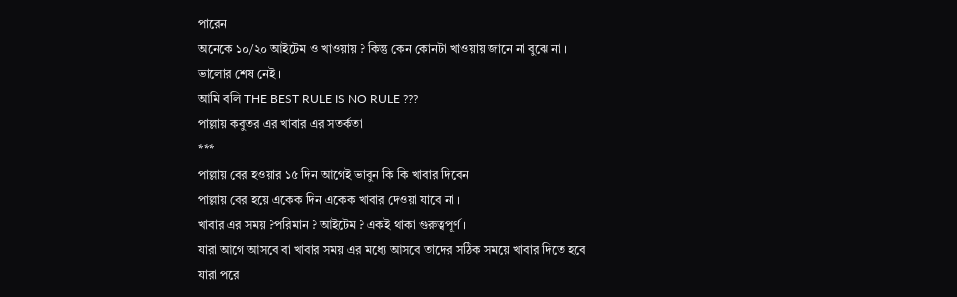পারেন
অনেকে ১০/২০ আইটেম ও খাওয়ায় ? কিন্তু কেন কোনটা খাওয়ায় জানে না বুঝে না ।
ভালোর শেষ নেই ।
আমি বলি THE BEST RULE IS NO RULE ???
পাল্লায় কবুতর এর খাবার এর সতর্কতা
***
পাল্লায় বের হওয়ার ১৫ দিন আগেই ভাবুন কি কি খাবার দিবেন
পাল্লায় বের হয়ে একেক দিন একেক খাবার দেওয়া যাবে না ।
খাবার এর সময় ?পরিমান ? আইটেম ? একই থাকা গুরুত্বপূর্ণ ।
যারা আগে আসবে বা খাবার সময় এর মধ্যে আসবে তাদের সঠিক সময়ে খাবার দিতে হবে
যারা পরে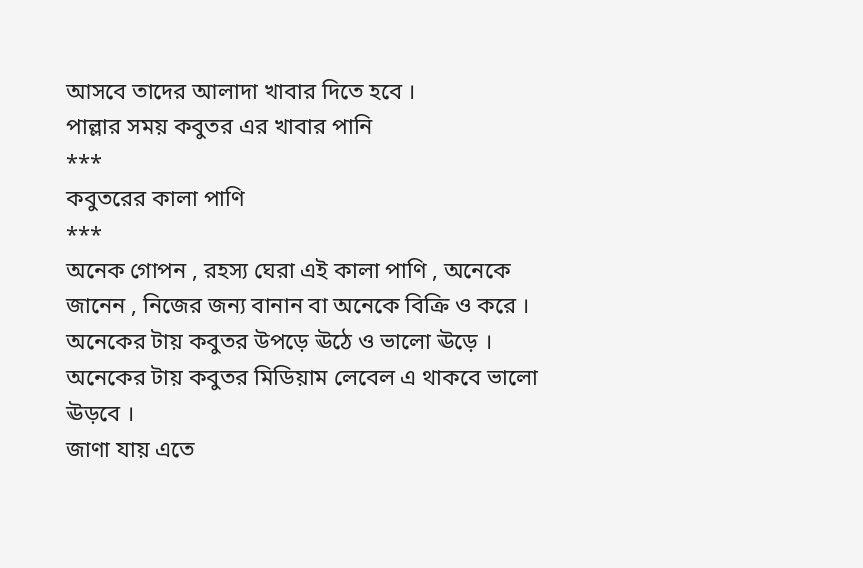আসবে তাদের আলাদা খাবার দিতে হবে ।
পাল্লার সময় কবুতর এর খাবার পানি
***
কবুতরের কালা পাণি
***
অনেক গোপন , রহস্য ঘেরা এই কালা পাণি , অনেকে জানেন , নিজের জন্য বানান বা অনেকে বিক্রি ও করে ।
অনেকের টায় কবুতর উপড়ে ঊঠে ও ভালো ঊড়ে ।
অনেকের টায় কবুতর মিডিয়াম লেবেল এ থাকবে ভালো ঊড়বে ।
জাণা যায় এতে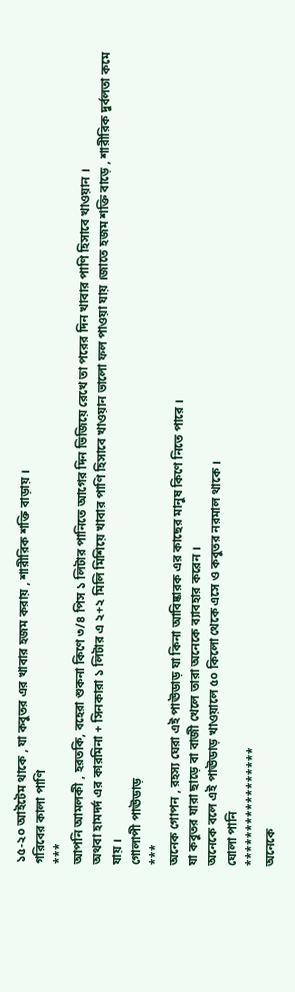১৫-২০ আইটেম থাকে , যা কবুতর এর খাবার হজম করায় , শারীরিক শক্তি বাড়ায় ।
গরিবের কালা পাণি
***
আপনি আমলকী , হরতকি, বহেরা শুকনা কিণে ৩/৪ পিস ১ লিটার পানিতে আগের দিন ভিজিয়ে রেখে তা পরের দিন খাবার পাণি হিসাবে খাওয়ান ।
অথবা হামদর্দ এর কারমিনা + সিনকারা ১ লিটার এ ২+২ মিলি মিশিয়ে খাবার পাণি হিসাবে খাওয়ান ভালো ফল পাওয়া যায় ।জাতে হজম শক্তি বাড়ে , শারীরিক দুর্বলতা কমে যায় ।
গোলাপী পাঊডাড়
***
অনেক গোপন , রহস্য ঘেরা এই পাঊডাড় যা কিনা আবিষ্কারক এর কাছের মানুষ কিণে নিতে পারে ।
যা কবুতর যারা ছাড়ে বা বাজী খেলে তারা অনেকে ব্যাবহার করেন ।
অনেকে বলে এই পাঊডাড় খাওয়ালে ৫০ কিলো থেকে এসে ও কবুতর নরমাল থাকে ।
ঘোলা পানি
*****************
অনেকে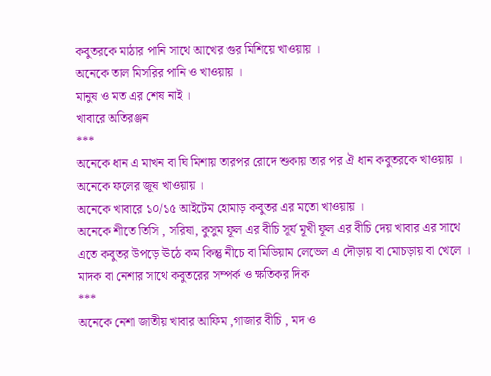কবুতরকে মাঠার পানি সাথে আখের গুর মিশিয়ে খাওয়ায় ।
অনেকে তাল মিসরির পানি ও খাওয়ায় ।
মানুষ ও মত এর শেষ নাই ।
খাবারে অতিরঞ্জন
***
অনেকে ধান এ মাখন বা ঘি মিশায় তারপর রোদে শুকায় তার পর ঐ ধান কবুতরকে খাওয়ায় ।
অনেকে ফলের জূষ খাওয়ায় ।
অনেকে খাবারে ১০/১৫ আইটেম হোমাড় কবুতর এর মতো খাওয়ায় ।
অনেকে শীতে তিসি , সরিষা, কুসুম ফূল এর বীচি সূর্য মূখী ফূল এর বীচি দেয় খাবার এর সাথে এতে কবুতর উপড়ে ঊঠে কম কিন্তু নীচে বা মিডিয়াম লেভেল এ দৌড়ায় বা মোচড়ায় বা খেলে ।
মাদক বা নেশার সাথে কবুতরের সম্পর্ক ও ক্ষতিকর দিক
***
অনেকে নেশা জাতীয় খাবার আফিম ,গাজার বীচি , মদ ও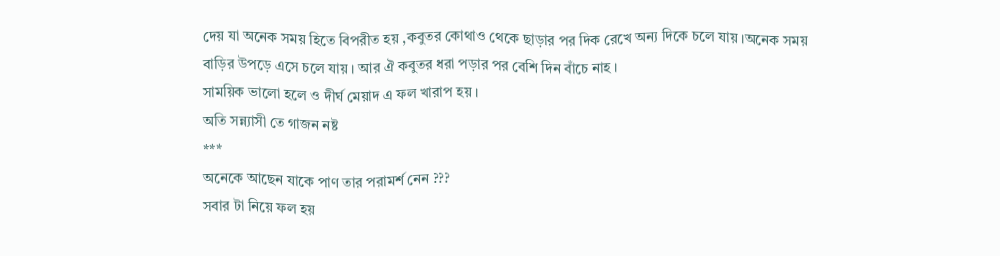দেয় যা অনেক সময় হিতে বিপরীত হয় ,কবুতর কোথাও থেকে ছাড়ার পর দিক রেখে অন্য দিকে চলে যায় ।অনেক সময় বাড়ির উপড়ে এসে চলে যায় । আর ঐ কবুতর ধরা পড়ার পর বেশি দিন বাঁচে নাহ ।
সাময়িক ভালো হলে ও দীর্ঘ মেয়াদ এ ফল খারাপ হয় ।
অতি সন্ন্যাসী তে গাজন নষ্ট
***
অনেকে আছেন যাকে পাণ তার পরামর্শ নেন ???
সবার টা নিয়ে ফল হয়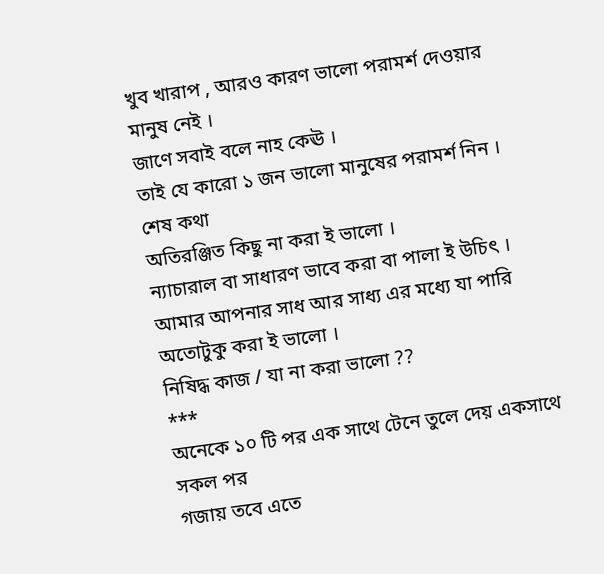খুব খারাপ , আরও কারণ ভালো পরামর্শ দেওয়ার মানুষ নেই ।
জাণে সবাই বলে নাহ কেঊ ।
তাই যে কারো ১ জন ভালো মানুষের পরামর্শ নিন ।
শেষ কথা
অতিরঞ্জিত কিছু না করা ই ভালো ।
ন্যাচারাল বা সাধারণ ভাবে করা বা পালা ই উচিৎ ।
আমার আপনার সাধ আর সাধ্য এর মধ্যে যা পারি অতোটুকু করা ই ভালো ।
নিষিদ্ধ কাজ / যা না করা ভালো ??
***
অনেকে ১০ টি পর এক সাথে টেনে তুলে দেয় একসাথে সকল পর
গজায় তবে এতে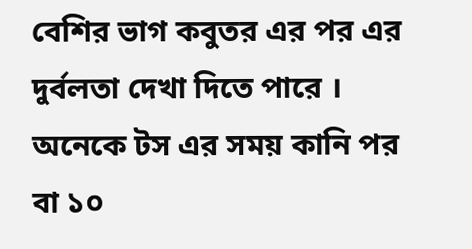বেশির ভাগ কবুতর এর পর এর দুর্বলতা দেখা দিতে পারে ।
অনেকে টস এর সময় কানি পর বা ১০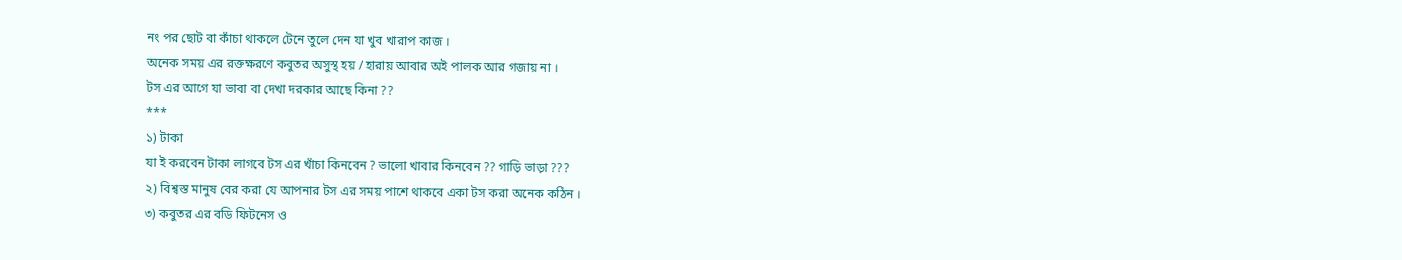নং পর ছোট বা কাঁচা থাকলে টেনে তুলে দেন যা খুব খারাপ কাজ ।
অনেক সময় এর রক্তক্ষরণে কবুতর অসুস্থ হয় / হারায় আবার অই পালক আর গজায় না ।
টস এর আগে যা ভাবা বা দেখা দরকার আছে কিনা ??
***
১) টাকা
যা ই করবেন টাকা লাগবে টস এর খাঁচা কিনবেন ? ভালো খাবার কিনবেন ?? গাড়ি ভাড়া ???
২) বিশ্বস্ত মানুষ বের করা যে আপনার টস এর সময় পাশে থাকবে একা টস করা অনেক কঠিন ।
৩) কবুতর এর বডি ফিটনেস ও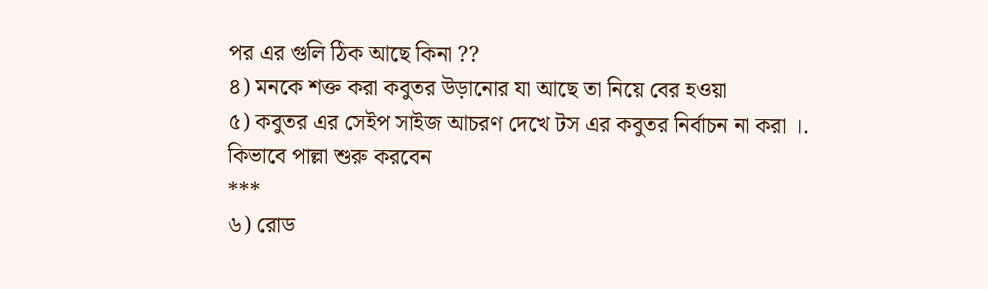পর এর গুলি ঠিক আছে কিনা ??
৪) মনকে শক্ত করা কবুতর উড়ানোর যা আছে তা নিয়ে বের হওয়া
৫) কবুতর এর সেইপ সাইজ আচরণ দেখে টস এর কবুতর নির্বাচন না করা ।.
কিভাবে পাল্লা শুরু করবেন
***
৬) রোড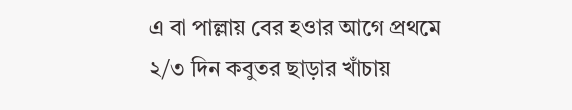এ বা পাল্লায় বের হওার আগে প্রথমে ২/৩ দিন কবুতর ছাড়ার খাঁচায়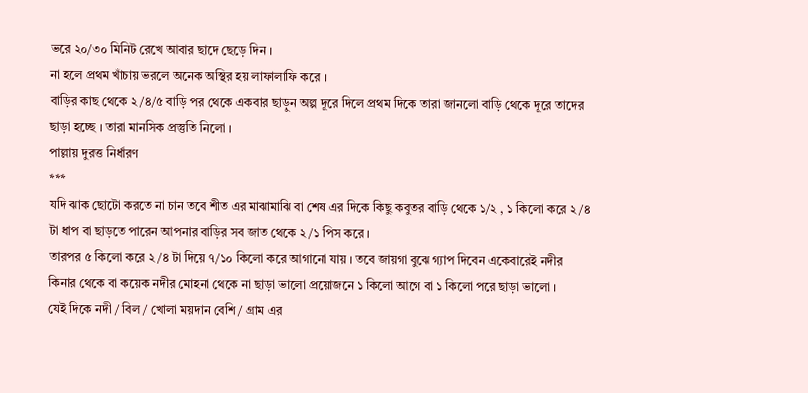ভরে ২০/৩০ মিনিট রেখে আবার ছাদে ছেড়ে দিন ।
না হলে প্রথম খাঁচায় ভরলে অনেক অস্থির হয় লাফালাফি করে ।
বাড়ির কাছ থেকে ২/৪/৫ বাড়ি পর থেকে একবার ছাড়ুন অল্প দূরে দিলে প্রথম দিকে তারা জানলো বাড়ি থেকে দূরে তাদের ছাড়া হচ্ছে । তারা মানসিক প্রস্তুতি নিলো ।
পাল্লায় দুরত্ত নির্ধারণ
***
যদি ঝাক ছোটো করতে না চান তবে শীত এর মাঝামাঝি বা শেষ এর দিকে কিছু কবুতর বাড়ি থেকে ১/২ , ১ কিলো করে ২/৪ টা ধাপ বা ছাড়তে পারেন আপনার বাড়ির সব জাত থেকে ২/১ পিস করে ।
তারপর ৫ কিলো করে ২/৪ টা দিয়ে ৭/১০ কিলো করে আগানো যায় । তবে জায়গা বুঝে গ্যাপ দিবেন একেবারেই নদীর কিনার থেকে বা কয়েক নদীর মোহনা থেকে না ছাড়া ভালো প্রয়োজনে ১ কিলো আগে বা ১ কিলো পরে ছাড়া ভালো ।
যেই দিকে নদী / বিল / খোলা ময়দান বেশি / গ্রাম এর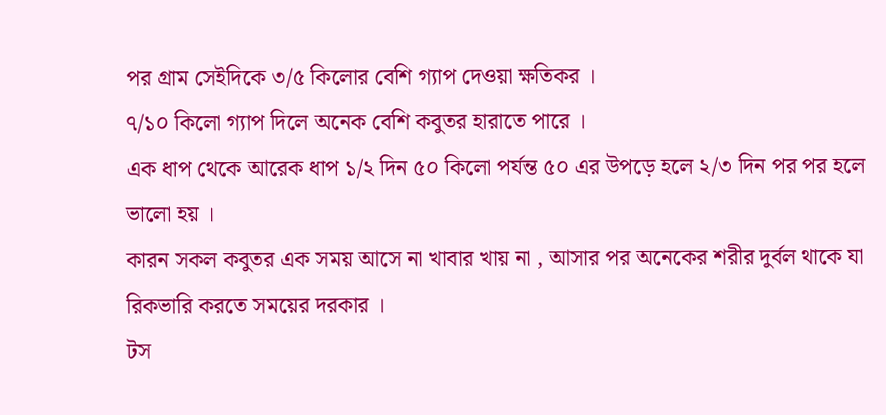পর গ্রাম সেইদিকে ৩/৫ কিলোর বেশি গ্যাপ দেওয়া ক্ষতিকর ।
৭/১০ কিলো গ্যাপ দিলে অনেক বেশি কবুতর হারাতে পারে ।
এক ধাপ থেকে আরেক ধাপ ১/২ দিন ৫০ কিলো পর্যন্ত ৫০ এর উপড়ে হলে ২/৩ দিন পর পর হলে ভালো হয় ।
কারন সকল কবুতর এক সময় আসে না খাবার খায় না , আসার পর অনেকের শরীর দুর্বল থাকে যা রিকভারি করতে সময়ের দরকার ।
টস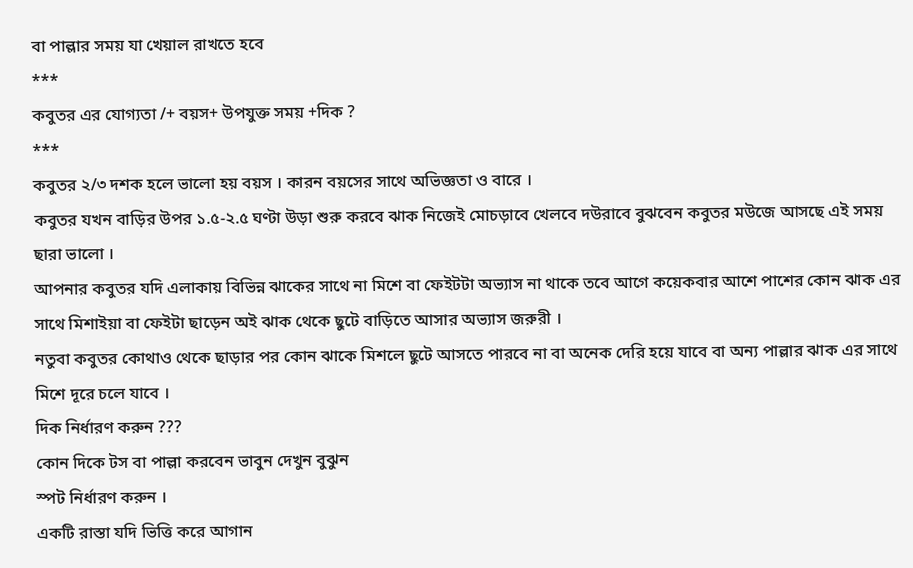বা পাল্লার সময় যা খেয়াল রাখতে হবে
***
কবুতর এর যোগ্যতা /+ বয়স+ উপযুক্ত সময় +দিক ?
***
কবুতর ২/৩ দশক হলে ভালো হয় বয়স । কারন বয়সের সাথে অভিজ্ঞতা ও বারে ।
কবুতর যখন বাড়ির উপর ১.৫-২.৫ ঘণ্টা উড়া শুরু করবে ঝাক নিজেই মোচড়াবে খেলবে দউরাবে বুঝবেন কবুতর মউজে আসছে এই সময় ছারা ভালো ।
আপনার কবুতর যদি এলাকায় বিভিন্ন ঝাকের সাথে না মিশে বা ফেইটটা অভ্যাস না থাকে তবে আগে কয়েকবার আশে পাশের কোন ঝাক এর সাথে মিশাইয়া বা ফেইটা ছাড়েন অই ঝাক থেকে ছুটে বাড়িতে আসার অভ্যাস জরুরী ।
নতুবা কবুতর কোথাও থেকে ছাড়ার পর কোন ঝাকে মিশলে ছুটে আসতে পারবে না বা অনেক দেরি হয়ে যাবে বা অন্য পাল্লার ঝাক এর সাথে মিশে দূরে চলে যাবে ।
দিক নির্ধারণ করুন ???
কোন দিকে টস বা পাল্লা করবেন ভাবুন দেখুন বুঝুন
স্পট নির্ধারণ করুন ।
একটি রাস্তা যদি ভিত্তি করে আগান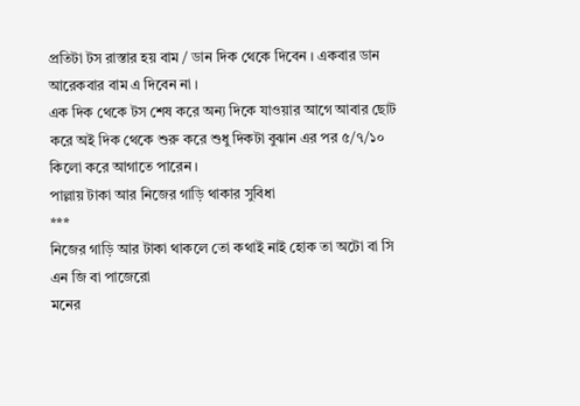প্রতিটা টস রাস্তার হয় বাম / ডান দিক থেকে দিবেন । একবার ডান আরেকবার বাম এ দিবেন না ।
এক দিক থেকে টস শেষ করে অন্য দিকে যাওয়ার আগে আবার ছোট করে অই দিক থেকে শুরু করে শুধু দিকটা বুঝান এর পর ৫/৭/১০ কিলো করে আগাতে পারেন ।
পাল্লায় টাকা আর নিজের গাড়ি থাকার সুবিধা
***
নিজের গাড়ি আর টাকা থাকলে তো কথাই নাই হোক তা অটো বা সি এন জি বা পাজেরো
মনের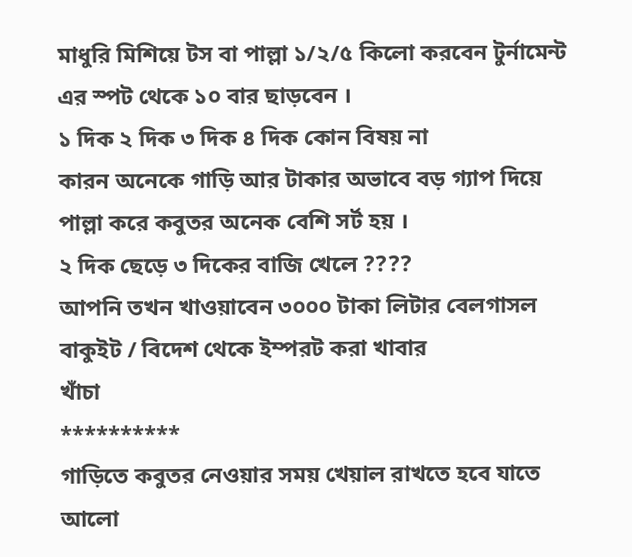মাধুরি মিশিয়ে টস বা পাল্লা ১/২/৫ কিলো করবেন টুর্নামেন্ট এর স্পট থেকে ১০ বার ছাড়বেন ।
১ দিক ২ দিক ৩ দিক ৪ দিক কোন বিষয় না
কারন অনেকে গাড়ি আর টাকার অভাবে বড় গ্যাপ দিয়ে পাল্লা করে কবুতর অনেক বেশি সর্ট হয় ।
২ দিক ছেড়ে ৩ দিকের বাজি খেলে ????
আপনি তখন খাওয়াবেন ৩০০০ টাকা লিটার বেলগাসল
বাকুইট / বিদেশ থেকে ইম্পরট করা খাবার
খাঁচা
**********
গাড়িতে কবুতর নেওয়ার সময় খেয়াল রাখতে হবে যাতে আলো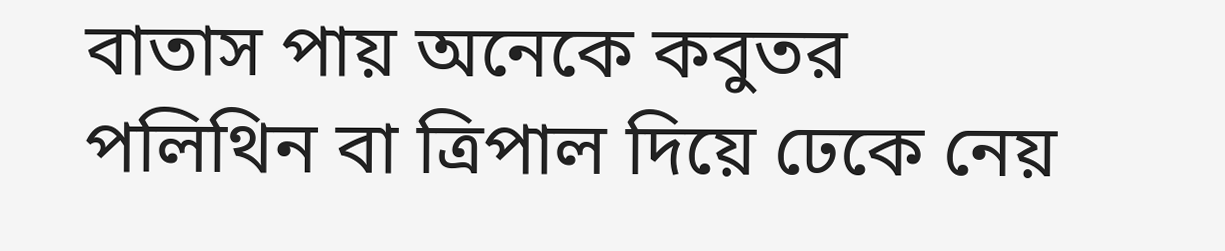বাতাস পায় অনেকে কবুতর পলিথিন বা ত্রিপাল দিয়ে ঢেকে নেয়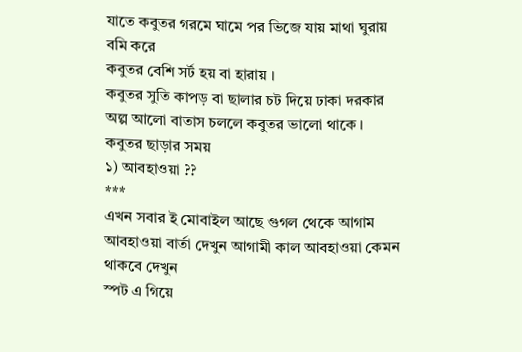যাতে কবুতর গরমে ঘামে পর ভিজে যায় মাথা ঘুরায় বমি করে
কবুতর বেশি সর্ট হয় বা হারায় ।
কবুতর সুতি কাপড় বা ছালার চট দিয়ে ঢাকা দরকার অল্প আলো বাতাস চললে কবুতর ভালো থাকে ।
কবুতর ছাড়ার সময়
১) আবহাওয়া ??
***
এখন সবার ই মোবাইল আছে গুগল থেকে আগাম আবহাওয়া বার্তা দেখুন আগামী কাল আবহাওয়া কেমন থাকবে দেখুন
স্পট এ গিয়ে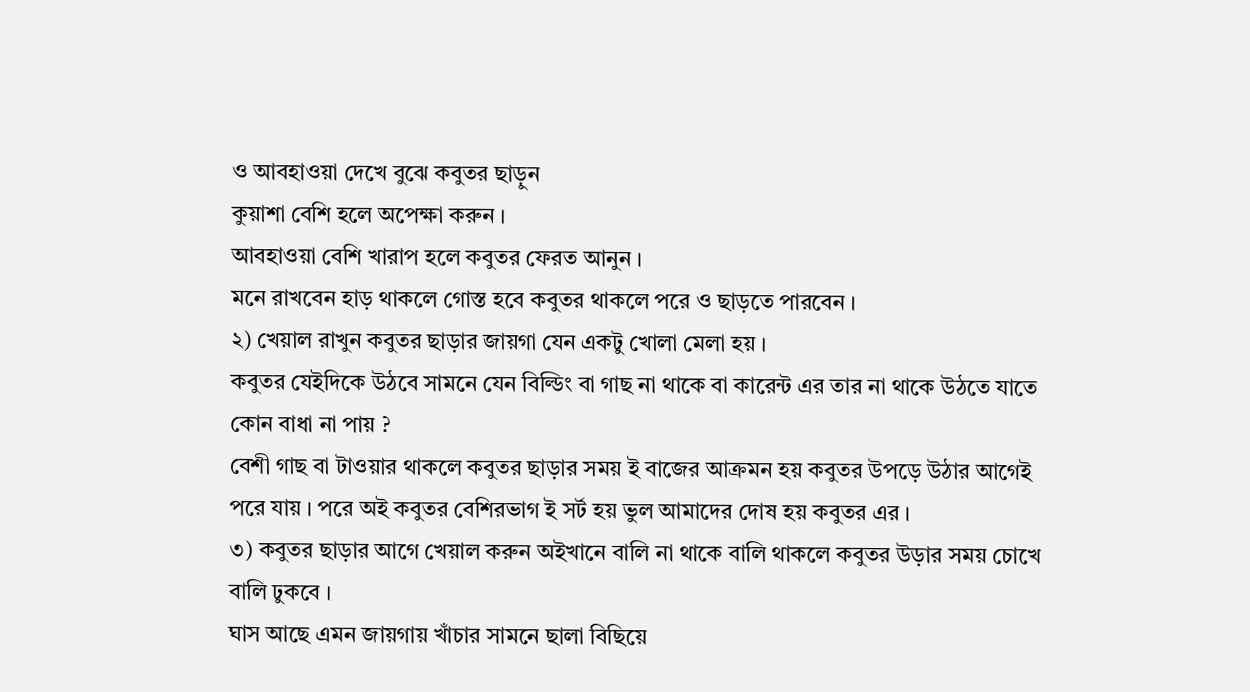ও আবহাওয়া দেখে বুঝে কবুতর ছাড়ুন
কুয়াশা বেশি হলে অপেক্ষা করুন ।
আবহাওয়া বেশি খারাপ হলে কবুতর ফেরত আনুন ।
মনে রাখবেন হাড় থাকলে গোস্ত হবে কবুতর থাকলে পরে ও ছাড়তে পারবেন ।
২) খেয়াল রাখুন কবুতর ছাড়ার জায়গা যেন একটু খোলা মেলা হয় ।
কবুতর যেইদিকে উঠবে সামনে যেন বিল্ডিং বা গাছ না থাকে বা কারেন্ট এর তার না থাকে উঠতে যাতে কোন বাধা না পায় ?
বেশী গাছ বা টাওয়ার থাকলে কবুতর ছাড়ার সময় ই বাজের আক্রমন হয় কবুতর উপড়ে উঠার আগেই পরে যায় । পরে অই কবুতর বেশিরভাগ ই সর্ট হয় ভুল আমাদের দোষ হয় কবুতর এর ।
৩) কবুতর ছাড়ার আগে খেয়াল করুন অইখানে বালি না থাকে বালি থাকলে কবুতর উড়ার সময় চোখে বালি ঢুকবে ।
ঘাস আছে এমন জায়গায় খাঁচার সামনে ছালা বিছিয়ে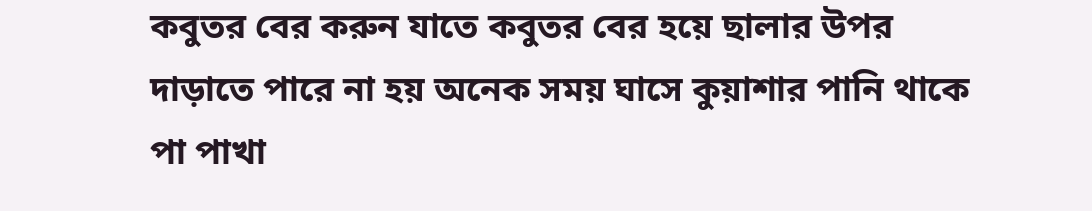কবুতর বের করুন যাতে কবুতর বের হয়ে ছালার উপর দাড়াতে পারে না হয় অনেক সময় ঘাসে কুয়াশার পানি থাকে পা পাখা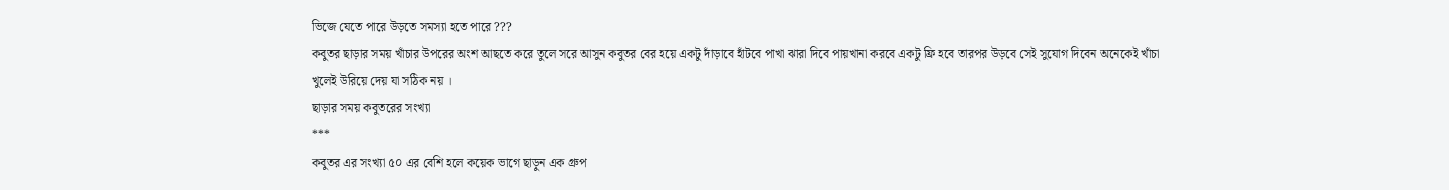ভিজে যেতে পারে উড়তে সমস্যা হতে পারে ???
কবুতর ছাড়ার সময় খাঁচার উপরের অংশ আছতে করে তুলে সরে আসুন কবুতর বের হয়ে একটু দাঁড়াবে হাঁটবে পাখা ঝারা দিবে পায়খানা করবে একটু ফ্রি হবে তারপর উড়বে সেই সুযোগ দিবেন অনেকেই খাঁচা খুলেই উরিয়ে দেয় যা সঠিক নয় ।
ছাড়ার সময় কবুতরের সংখ্যা
***
কবুতর এর সংখ্যা ৫০ এর বেশি হলে কয়েক ভাগে ছাড়ুন এক গ্রুপ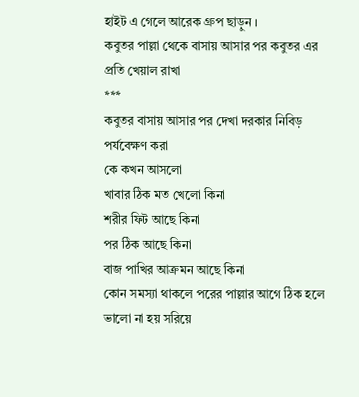হাইট এ গেলে আরেক গ্রুপ ছাড়ুন ।
কবুতর পাল্লা থেকে বাসায় আসার পর কবুতর এর প্রতি খেয়াল রাখা
***
কবুতর বাসায় আসার পর দেখা দরকার নিবিড় পর্যবেক্ষণ করা
কে কখন আসলো
খাবার ঠিক মত খেলো কিনা
শরীর ফিট আছে কিনা
পর ঠিক আছে কিনা
বাজ পাখির আক্রমন আছে কিনা
কোন সমস্যা থাকলে পরের পাল্লার আগে ঠিক হলে ভালো না হয় সরিয়ে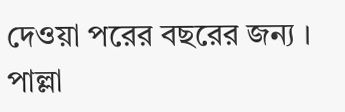দেওয়া পরের বছরের জন্য ।
পাল্লা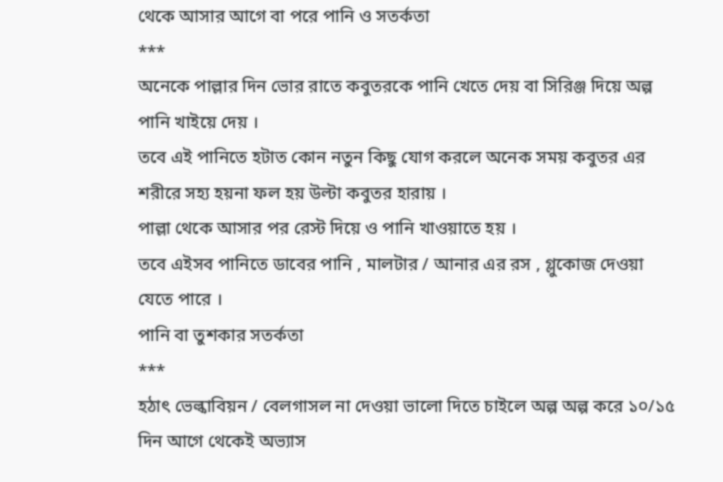থেকে আসার আগে বা পরে পানি ও সতর্কতা
***
অনেকে পাল্লার দিন ভোর রাতে কবুতরকে পানি খেতে দেয় বা সিরিঞ্জ দিয়ে অল্প পানি খাইয়ে দেয় ।
তবে এই পানিতে হটাত কোন নতুন কিছু যোগ করলে অনেক সময় কবুতর এর শরীরে সহ্য হয়না ফল হয় উল্টা কবুতর হারায় ।
পাল্লা থেকে আসার পর রেস্ট দিয়ে ও পানি খাওয়াতে হয় ।
তবে এইসব পানিতে ডাবের পানি , মালটার / আনার এর রস , গ্লুকোজ দেওয়া যেতে পারে ।
পানি বা তুশকার সতর্কতা
***
হঠাৎ ভেল্কাবিয়ন / বেলগাসল না দেওয়া ভালো দিতে চাইলে অল্প অল্প করে ১০/১৫ দিন আগে থেকেই অভ্যাস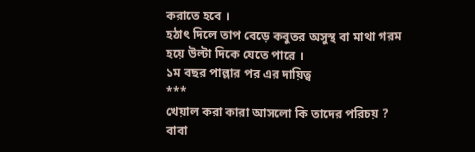করাতে হবে ।
হঠাৎ দিলে তাপ বেড়ে কবুতর অসুস্থ বা মাথা গরম হয়ে উল্টা দিকে যেতে পারে ।
১ম বছর পাল্লার পর এর দায়িত্ব
***
খেয়াল করা কারা আসলো কি তাদের পরিচয় ?
বাবা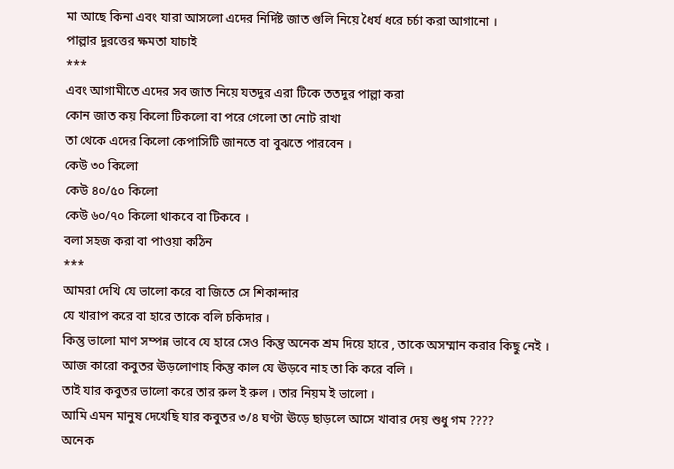মা আছে কিনা এবং যারা আসলো এদের নির্দিষ্ট জাত গুলি নিয়ে ধৈর্য ধরে চর্চা করা আগানো ।
পাল্লার দুরত্তের ক্ষমতা যাচাই
***
এবং আগামীতে এদের সব জাত নিয়ে যতদুর এরা টিকে ততদুর পাল্লা করা
কোন জাত কয় কিলো টিকলো বা পরে গেলো তা নোট রাখা
তা থেকে এদের কিলো কেপাসিটি জানতে বা বুঝতে পারবেন ।
কেউ ৩০ কিলো
কেউ ৪০/৫০ কিলো
কেউ ৬০/৭০ কিলো থাকবে বা টিকবে ।
বলা সহজ করা বা পাওয়া কঠিন
***
আমরা দেখি যে ভালো করে বা জিতে সে শিকান্দার
যে খারাপ করে বা হারে তাকে বলি চকিদার ।
কিন্তু ভালো মাণ সম্পন্ন ভাবে যে হারে সেও কিন্তু অনেক শ্রম দিয়ে হারে , তাকে অসম্মান করার কিছু নেই ।
আজ কারো কবুতর ঊড়লোণাহ কিন্তু কাল যে ঊড়বে নাহ তা কি করে বলি ।
তাই যার কবুতর ভালো করে তার রুল ই রুল । তার নিয়ম ই ভালো ।
আমি এমন মানুষ দেখেছি যার কবুতর ৩/৪ ঘণ্টা ঊড়ে ছাড়লে আসে খাবার দেয় শুধু গম ????
অনেক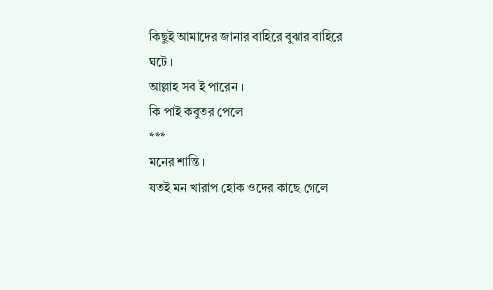কিছুই আমাদের জানার বাহিরে বুঝার বাহিরে ঘটে ।
আল্লাহ সব ই পারেন ।
কি পাই কবুতর পেলে
***
মনের শান্তি ।
যতই মন খারাপ হোক ওদের কাছে গেলে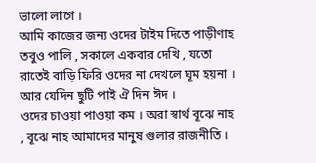ভালো লাগে ।
আমি কাজের জন্য ওদের টাইম দিতে পাড়ীণাহ তবুও পালি , সকালে একবার দেখি , যতো রাতেই বাড়ি ফিরি ওদের না দেখলে ঘূম হয়না । আর যেদিন ছুটি পাই ঐ দিন ঈদ ।
ওদের চাওয়া পাওয়া কম । অরা স্বার্থ বূঝে নাহ , বূঝে নাহ আমাদের মানুষ গুলার রাজনীতি ।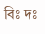বিঃ দঃ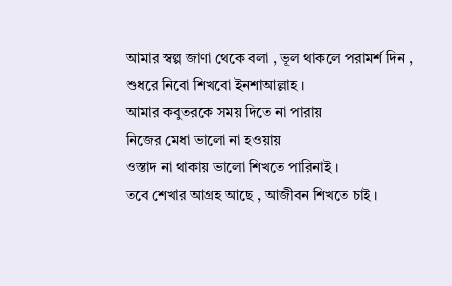আমার স্বল্প জাণা থেকে বলা , ভূল থাকলে পরামর্শ দিন , শুধরে নিবো শিখবো ইনশাআল্লাহ ।
আমার কবুতরকে সময় দিতে না পারায়
নিজের মেধা ভালো না হওয়ায়
ওস্তাদ না থাকায় ভালো শিখতে পারিনাই ।
তবে শেখার আগ্রহ আছে , আজীবন শিখতে চাই ।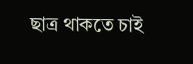ছাত্র থাকতে চাই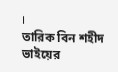।
তারিক বিন শহীদ ভাইয়ের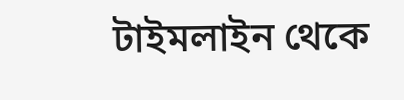টাইমলাইন থেকে